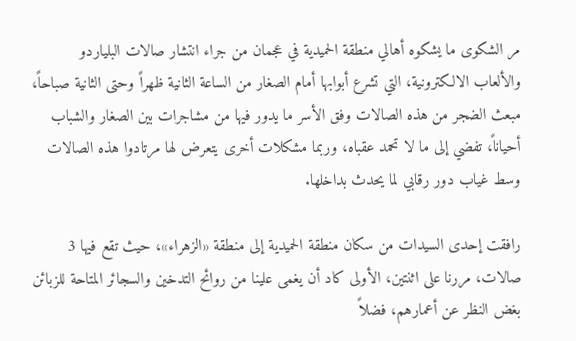مر الشكوى ما يشكوه أهالي منطقة الحميدية في عجمان من جراء انتشار صالات البلياردو والألعاب الالكترونية، التي تشرع أبوابها أمام الصغار من الساعة الثانية ظهراً وحتى الثانية صباحاً، مبعث الضجر من هذه الصالات وفق الأسر ما يدور فيها من مشاجرات بين الصغار والشباب أحياناً، تفضي إلى ما لا تحمد عقباه، وربما مشكلات أخرى يتعرض لها مرتادوا هذه الصالات وسط غياب دور رقابي لما يحدث بداخلها.

رافقت إحدى السيدات من سكان منطقة الحميدية إلى منطقة «الزهراء»، حيث تقع فيها 3 صالات، مررنا على اثنتين، الأولى كاد أن يغمى علينا من روائح التدخين والسجائر المتاحة للزبائن بغض النظر عن أعمارهم، فضلاً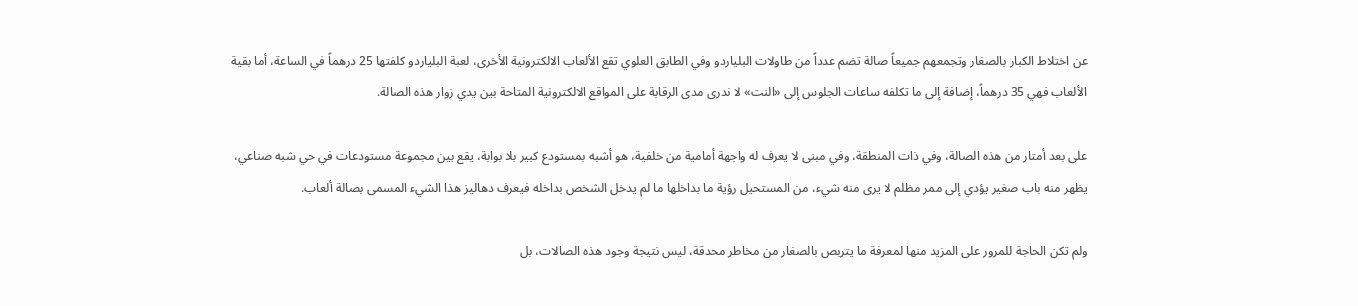عن اختلاط الكبار بالصغار وتجمعهم جميعاً صالة تضم عدداً من طاولات البلياردو وفي الطابق العلوي تقع الألعاب الالكترونية الأخرى، لعبة البلياردو كلفتها 25 درهماً في الساعة، أما بقية الألعاب فهي 35 درهماً، إضافة إلى ما تكلفه ساعات الجلوس إلى «النت» لا ندرى مدى الرقابة على المواقع الالكترونية المتاحة بين يدي زوار هذه الصالة.

على بعد أمتار من هذه الصالة، وفي ذات المنطقة، وفي مبنى لا يعرف له واجهة أمامية من خلفية، هو أشبه بمستودع كبير بلا بوابة، يقع بين مجموعة مستودعات في حي شبه صناعي، يظهر منه باب صغير يؤدي إلى ممر مظلم لا يرى منه شيء، من المستحيل رؤية ما بداخلها ما لم يدخل الشخص بداخله فيعرف دهاليز هذا الشيء المسمى بصالة ألعاب.

ولم تكن الحاجة للمرور على المزيد منها لمعرفة ما يتربص بالصغار من مخاطر محدقة، ليس نتيجة وجود هذه الصالات، بل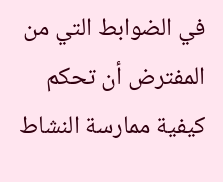في الضوابط التي من المفترض أن تحكم كيفية ممارسة النشاط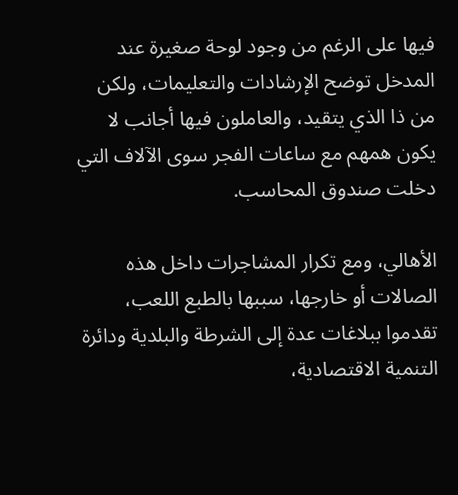فيها على الرغم من وجود لوحة صغيرة عند المدخل توضح الإرشادات والتعليمات، ولكن من ذا الذي يتقيد، والعاملون فيها أجانب لا يكون همهم مع ساعات الفجر سوى الآلاف التي دخلت صندوق المحاسب.

الأهالي، ومع تكرار المشاجرات داخل هذه الصالات أو خارجها، سببها بالطبع اللعب، تقدموا ببلاغات عدة إلى الشرطة والبلدية ودائرة التنمية الاقتصادية،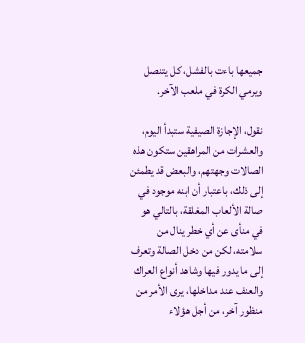جميعها باءت بالفشل، كل يتنصل ويرمي الكرة في ملعب الآخر.

نقول، الإجازة الصيفية ستبدأ اليوم، والعشرات من المراهقين ستكون هذه الصالات وجهتهم، والبعض قد يطمئن إلى ذلك، باعتبار أن ابنه موجود في صالة الألعاب المغلقة، بالتالي هو في منأى عن أي خطر ينال من سلامته، لكن من دخل الصالة وتعرف إلى ما يدور فيها وشاهد أنواع العراك والعنف عند مداخلها، يرى الأمر من منظور آخر، من أجل هؤلاء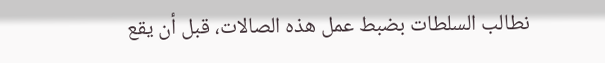نطالب السلطات بضبط عمل هذه الصالات، قبل أن يقع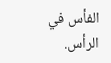الفأس في الرأس.